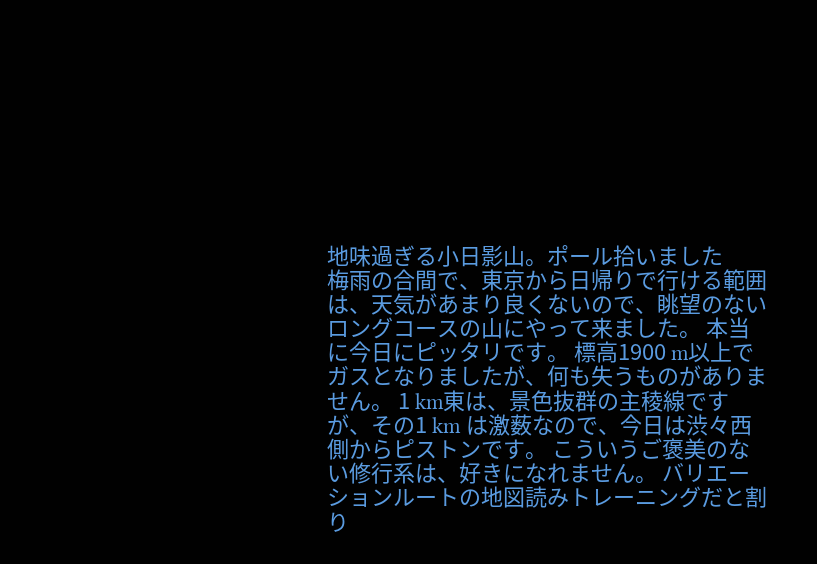地味過ぎる小日影山。ポール拾いました
梅雨の合間で、東京から日帰りで行ける範囲は、天気があまり良くないので、眺望のないロングコースの山にやって来ました。 本当に今日にピッタリです。 標高1900 m以上でガスとなりましたが、何も失うものがありません。 1 km東は、景色抜群の主稜線ですが、その1 km は激薮なので、今日は渋々西側からピストンです。 こういうご褒美のない修行系は、好きになれません。 バリエーションルートの地図読みトレーニングだと割り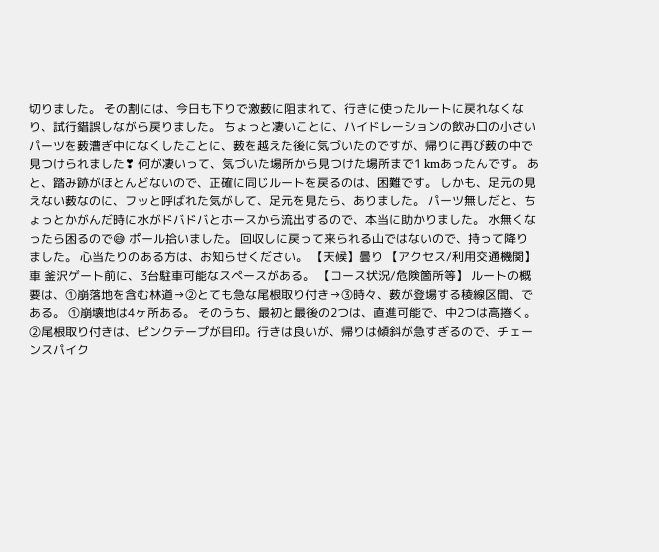切りました。 その割には、今日も下りで激薮に阻まれて、行きに使ったルートに戻れなくなり、試行錯誤しながら戻りました。 ちょっと凄いことに、ハイドレーションの飲み口の小さいパーツを薮漕ぎ中になくしたことに、薮を越えた後に気づいたのですが、帰りに再び薮の中で見つけられました❣ 何が凄いって、気づいた場所から見つけた場所まで1 kmあったんです。 あと、踏み跡がほとんどないので、正確に同じルートを戻るのは、困難です。 しかも、足元の見えない薮なのに、フッと呼ばれた気がして、足元を見たら、ありました。 パーツ無しだと、ちょっとかがんだ時に水がドバドバとホースから流出するので、本当に助かりました。 水無くなったら困るので😅 ポール拾いました。 回収しに戻って来られる山ではないので、持って降りました。 心当たりのある方は、お知らせください。 【天候】曇り 【アクセス/利用交通機関】車 釜沢ゲート前に、3台駐車可能なスペースがある。 【コース状況/危険箇所等】 ルートの概要は、①崩落地を含む林道→②とても急な尾根取り付き→③時々、薮が登場する稜線区間、である。 ①崩壊地は4ヶ所ある。 そのうち、最初と最後の2つは、直進可能で、中2つは高捲く。 ②尾根取り付きは、ピンクテープが目印。行きは良いが、帰りは傾斜が急すぎるので、チェーンスパイク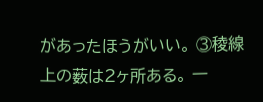があったほうがいい。 ③稜線上の薮は2ヶ所ある。 一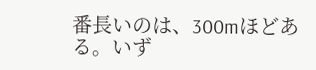番長いのは、300mほどある。いず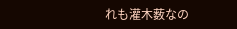れも灌木薮なの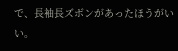で、長袖長ズボンがあったほうがいい。